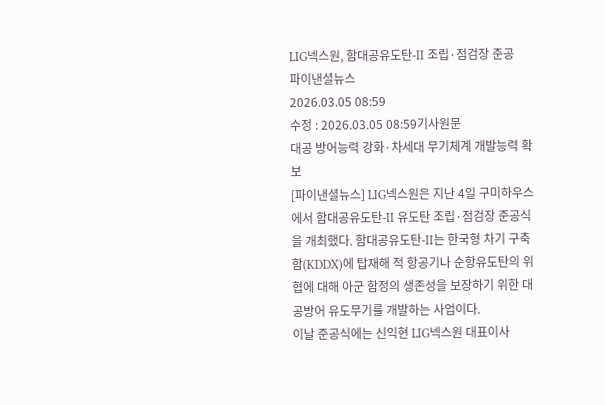LIG넥스원, 함대공유도탄-II 조립·점검장 준공
파이낸셜뉴스
2026.03.05 08:59
수정 : 2026.03.05 08:59기사원문
대공 방어능력 강화·차세대 무기체계 개발능력 확보
[파이낸셜뉴스] LIG넥스원은 지난 4일 구미하우스에서 함대공유도탄-II 유도탄 조립·점검장 준공식을 개최했다. 함대공유도탄-II는 한국형 차기 구축함(KDDX)에 탑재해 적 항공기나 순항유도탄의 위협에 대해 아군 함정의 생존성을 보장하기 위한 대공방어 유도무기를 개발하는 사업이다.
이날 준공식에는 신익현 LIG넥스원 대표이사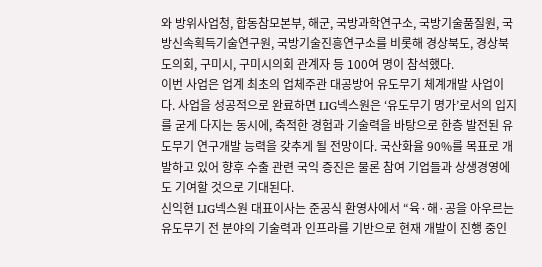와 방위사업청, 합동참모본부, 해군, 국방과학연구소, 국방기술품질원, 국방신속획득기술연구원, 국방기술진흥연구소를 비롯해 경상북도, 경상북도의회, 구미시, 구미시의회 관계자 등 100여 명이 참석했다.
이번 사업은 업계 최초의 업체주관 대공방어 유도무기 체계개발 사업이다. 사업을 성공적으로 완료하면 LIG넥스원은 ‘유도무기 명가’로서의 입지를 굳게 다지는 동시에, 축적한 경험과 기술력을 바탕으로 한층 발전된 유도무기 연구개발 능력을 갖추게 될 전망이다. 국산화율 90%를 목표로 개발하고 있어 향후 수출 관련 국익 증진은 물론 참여 기업들과 상생경영에도 기여할 것으로 기대된다.
신익현 LIG넥스원 대표이사는 준공식 환영사에서 “육·해·공을 아우르는 유도무기 전 분야의 기술력과 인프라를 기반으로 현재 개발이 진행 중인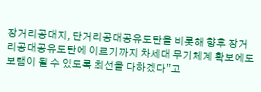장거리공대지, 단거리공대공유도탄을 비롯해 향후 장거리공대공유도탄에 이르기까지 차세대 무기체계 확보에도 보탬이 될 수 있도록 최선을 다하겠다”고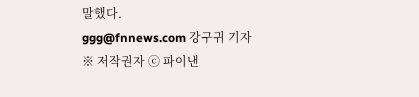말했다.
ggg@fnnews.com 강구귀 기자
※ 저작권자 ⓒ 파이낸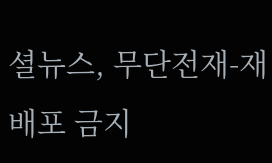셜뉴스, 무단전재-재배포 금지